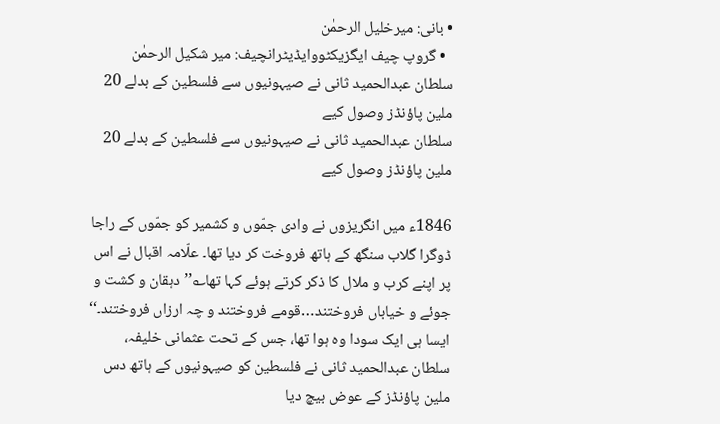• بانی: میرخلیل الرحمٰن
  • گروپ چیف ایگزیکٹووایڈیٹرانچیف: میر شکیل الرحمٰن
سلطان عبدالحمید ثانی نے صیہونیوں سے فلسطین کے بدلے 20 ملین پاؤنڈز وصول کیے
سلطان عبدالحمید ثانی نے صیہونیوں سے فلسطین کے بدلے 20 ملین پاؤنڈز وصول کیے

1846ء میں انگریزوں نے وادی جمّوں و کشمیر کو جمّوں کے راجا ڈوگرا گلاب سنگھ کے ہاتھ فروخت کر دیا تھا۔ علّامہ اقبال نے اس پر اپنے کرب و ملال کا ذکر کرتے ہوئے کہا تھا؎’’دہقان و کشت و جوئے و خیاباں فروختند…قومے فروختند و چہ ارزاں فروختند۔‘‘ ایسا ہی ایک سودا وہ ہوا تھا، جس کے تحت عثمانی خلیفہ، سلطان عبدالحمید ثانی نے فلسطین کو صیہونیوں کے ہاتھ دس ملین پاؤنڈز کے عوض بیچ دیا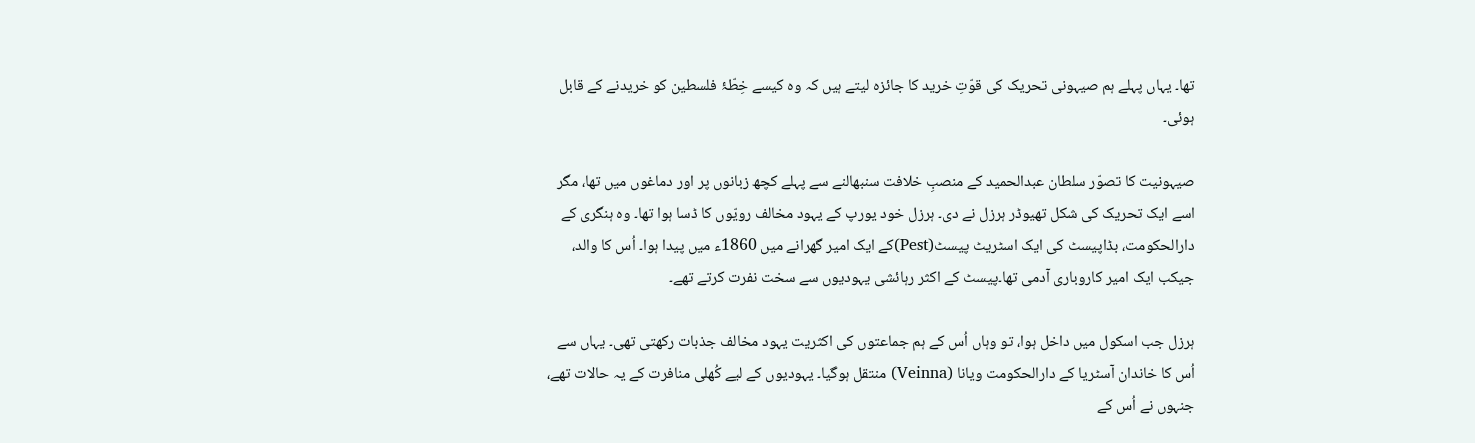تھا۔ یہاں پہلے ہم صیہونی تحریک کی قوّتِ خرید کا جائزہ لیتے ہیں کہ وہ کیسے خِطّۂ فلسطین کو خریدنے کے قابل ہوئی۔

صیہونیت کا تصوّر سلطان عبدالحمید کے منصبِ خلافت سنبھالنے سے پہلے کچھ زبانوں پر اور دماغوں میں تھا، مگر اسے ایک تحریک کی شکل تھیوڈر ہرزل نے دی۔ ہرزل خود یورپ کے یہود مخالف رویّوں کا ڈسا ہوا تھا۔ وہ ہنگری کے دارالحکومت، بڈاپیسٹ کی ایک اسٹریٹ پیسٹ(Pest)کے ایک امیر گھرانے میں 1860ء میں پیدا ہوا۔ اُس کا والد، جیکب ایک امیر کاروباری آدمی تھا۔پیسٹ کے اکثر رہائشی یہودیوں سے سخت نفرت کرتے تھے۔

ہرزل جب اسکول میں داخل ہوا، تو وہاں اُس کے ہم جماعتوں کی اکثریت یہود مخالف جذبات رکھتی تھی۔ یہاں سے اُس کا خاندان آسٹریا کے دارالحکومت ویانا (Veinna) منتقل ہوگیا۔ یہودیوں کے لیے کُھلی منافرت کے یہ حالات تھے، جنہوں نے اُس کے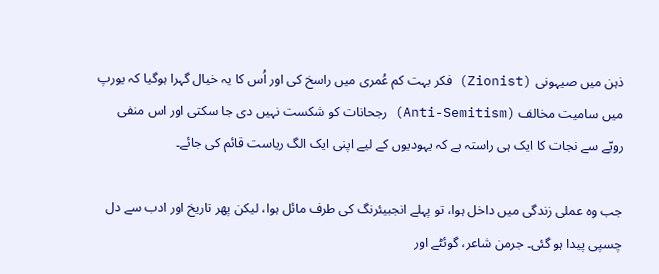ذہن میں صیہونی (Zionist) فکر بہت کم عُمری میں راسخ کی اور اُس کا یہ خیال گہرا ہوگیا کہ یورپ میں سامیت مخالف (Anti-Semitism) رجحانات کو شکست نہیں دی جا سکتی اور اس منفی رویّے سے نجات کا ایک ہی راستہ ہے کہ یہودیوں کے لیے اپنی ایک الگ ریاست قائم کی جائے۔

جب وہ عملی زندگی میں داخل ہوا، تو پہلے انجبیئرنگ کی طرف مائل ہوا، لیکن پھر تاریخ اور ادب سے دل چسپی پیدا ہو گئی۔ جرمن شاعر، گوئٹے اور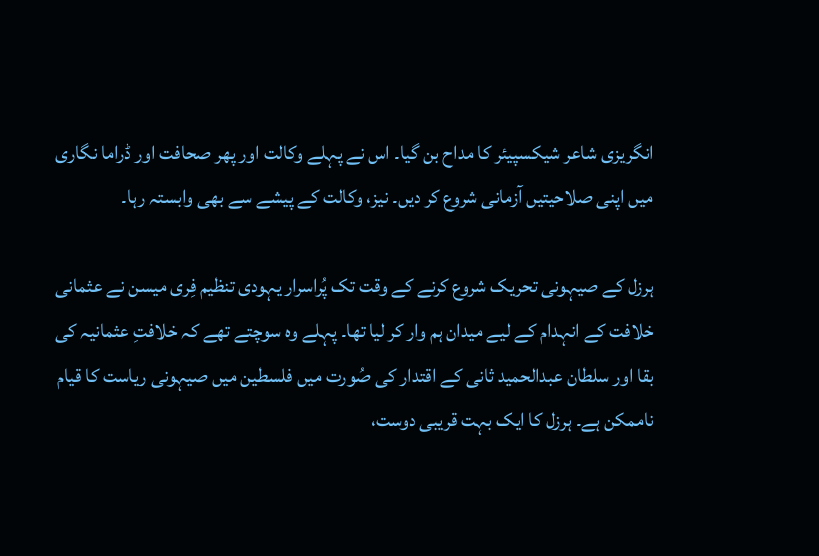انگریزی شاعر شیکسپیئر کا مداح بن گیا۔ اس نے پہلے وکالت اور پھر صحافت اور ڈراما نگاری میں اپنی صلاحیتیں آزمانی شروع کر دیں۔ نیز، وکالت کے پیشے سے بھی وابستہ رہا۔

ہرزل کے صیہونی تحریک شروع کرنے کے وقت تک پُراسرار یہودی تنظیم فِری میسن نے عثمانی خلافت کے انہدام کے لیے میدان ہم وار کر لیا تھا۔ پہلے وہ سوچتے تھے کہ خلافتِ عثمانیہ کی بقا اور سلطان عبدالحمید ثانی کے اقتدار کی صُورت میں فلسطین میں صیہونی ریاست کا قیام ناممکن ہے۔ ہرزل کا ایک بہت قریبی دوست،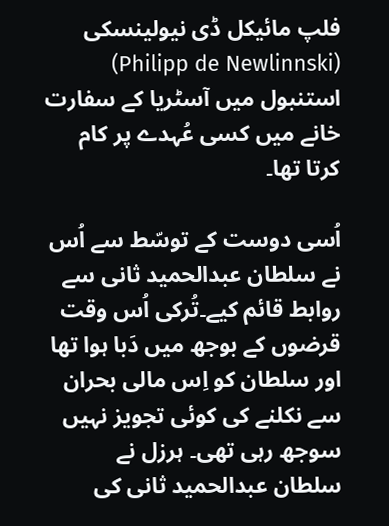فلپ مائیکل ڈی نیولینسکی (Philipp de Newlinnski) استنبول میں آسٹریا کے سفارت خانے میں کسی عُہدے پر کام کرتا تھا۔

اُسی دوست کے توسّط سے اُس نے سلطان عبدالحمید ثانی سے روابط قائم کیے۔تُرکی اُس وقت قرضوں کے بوجھ میں دَبا ہوا تھا اور سلطان کو اِس مالی بحران سے نکلنے کی کوئی تجویز نہیں سوجھ رہی تھی۔ ہرزل نے سلطان عبدالحمید ثانی کی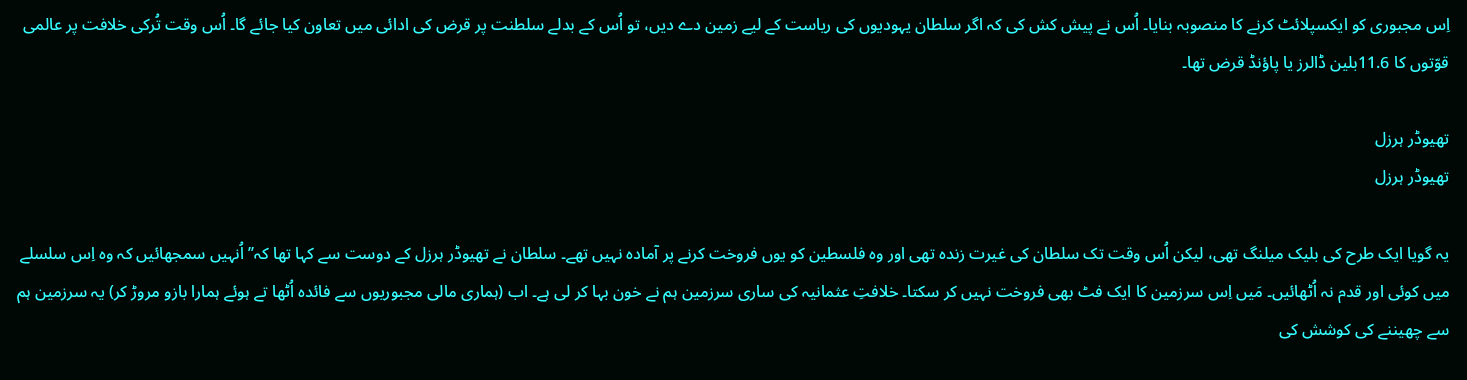اِس مجبوری کو ایکسپلائٹ کرنے کا منصوبہ بنایا۔ اُس نے پیش کش کی کہ اگر سلطان یہودیوں کی ریاست کے لیے زمین دے دیں، تو اُس کے بدلے سلطنت پر قرض کی ادائی میں تعاون کیا جائے گا۔ اُس وقت تُرکی خلافت پر عالمی قوّتوں کا 11.6بلین ڈالرز یا پاؤنڈ قرض تھا۔

تھیوڈر ہرزل
تھیوڈر ہرزل

یہ گویا ایک طرح کی بلیک میلنگ تھی، لیکن اُس وقت تک سلطان کی غیرت زندہ تھی اور وہ فلسطین کو یوں فروخت کرنے پر آمادہ نہیں تھے۔ سلطان نے تھیوڈر ہرزل کے دوست سے کہا تھا کہ’’ اُنہیں سمجھائیں کہ وہ اِس سلسلے میں کوئی اور قدم نہ اُٹھائیں۔ مَیں اِس سرزمین کا ایک فٹ بھی فروخت نہیں کر سکتا۔ خلافتِ عثمانیہ کی ساری سرزمین ہم نے خون بہا کر لی ہے۔ اب (ہماری مالی مجبوریوں سے فائدہ اُٹھا تے ہوئے ہمارا بازو مروڑ کر) یہ سرزمین ہم سے چھیننے کی کوشش کی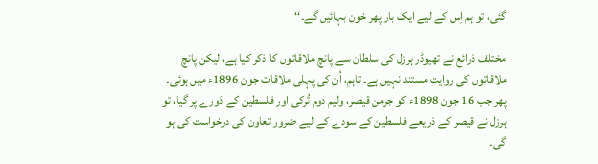گئی، تو ہم اِس کے لیے ایک بار پھر خون بہائیں گے۔‘‘

مختلف ذرائع نے تھیوڈر ہرزل کی سلطان سے پانچ ملاقاتوں کا ذکر کیا ہے، لیکن پانچ ملاقاتوں کی روایت مستند نہیں ہے۔ تاہم، اُن کی پہلی ملاقات جون 1896ء میں ہوئی۔ پھر جب 16 جون 1898ء کو جرمن قیصر، ولیم دوم تُرکی اور فلسطین کے دَورے پر گیا، تو ہرزل نے قیصر کے ذریعے فلسطین کے سودے کے لیے ضرور تعاون کی درخواست کی ہو گی۔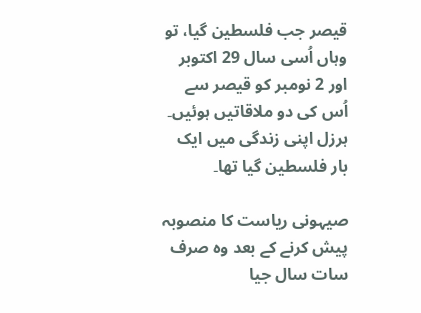قیصر جب فلسطین گیا، تو وہاں اُسی سال 29 اکتوبر اور 2 نومبر کو قیصر سے اُس کی دو ملاقاتیں ہوئیں۔ ہرزل اپنی زندگی میں ایک بار فلسطین گیا تھا۔

صیہونی ریاست کا منصوبہ پیش کرنے کے بعد وہ صرف سات سال جیا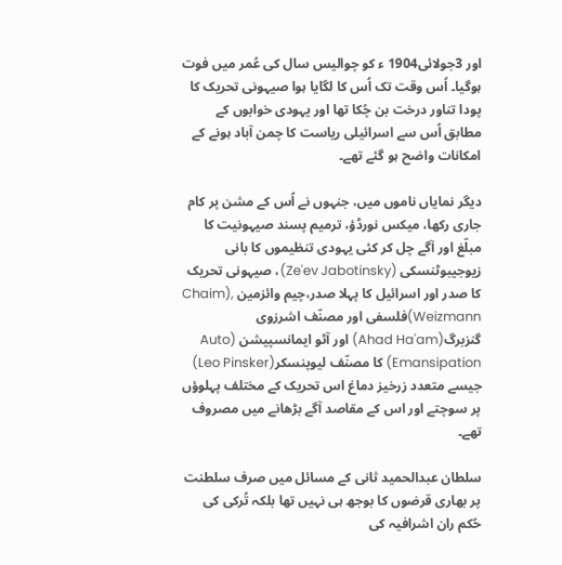اور 3جولائی1904 ء کو چوالیس سال کی عُمر میں فوت ہوگیا۔ اُس وقت تک اُس کا لگایا ہوا صیہونی تحریک کا پودا تناور درخت بن چُکا تھا اور یہودی خوابوں کے مطابق اُس سے اسرائیلی ریاست کا چمن آباد ہونے کے امکانات واضح ہو گئے تھے۔

دیگر نمایاں ناموں میں، جنہوں نے اُس کے مشن پر کام جاری رکھا، میکس نورڈؤ، ترمیم پسند صیہونیت کا مبلّغ اور آگے چل کر کئی یہودی تنظیموں کا بانی زیوجیبوٹنسکی (Ze'ev Jabotinsky)، صیہونی تحریک کا صدر اور اسرائیل کا پہلا صدر،چیم وائزمین ,(Chaim Weizmann)فلسفی اور مصنّف اشرزوی گنزبرگ(Ahad Ha'am) اور آٹو ایمانسپیشن (Auto Emansipation) کا مصنّف لیوپنسکر(Leo Pinsker) جیسے متعدد زرخیز دماغ اس تحریک کے مختلف پہلوؤں پر سوچتے اور اس کے مقاصد آگے بڑھانے میں مصروف تھے۔

سلطان عبدالحمید ثانی کے مسائل میں صرف سلطنت پر بھاری قرضوں کا بوجھ ہی نہیں تھا بلکہ تُرکی کی حُکم ران اشرافیہ کی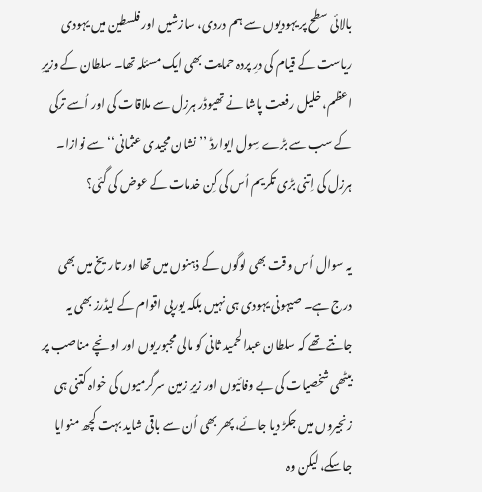بالائی سطح پر یہودیوں سے ہم دردی، سازشیں اور فلسطین میں یہودی ریاست کے قیام کی درِ پردہ حمایت بھی ایک مسئلہ تھا۔ سلطان کے وزیرِ اعظم، خلیل رفعت پاشا نے تھیوڈر ہرزل سے ملاقات کی اور اُسے ترکی کے سب سے بڑے سِول ایوارڈ ’’نشان مجیدی عثمانی‘‘ سے نوازا۔ ہرزل کی اِتنی بڑی تکریم اُس کی کِن خدمات کے عوض کی گئی؟

یہ سوال اُس وقت بھی لوگوں کے ذہنوں میں تھا اور تاریخ میں بھی درج ہے۔ صیہونی یہودی ہی نہیں بلکہ یورپی اقوام کے لیڈرز بھی یہ جانتے تھے کہ سلطان عبدالحمید ثانی کو مالی مجبوریوں اور اونچے مناصب پر بیٹھی شخصیات کی بے وفائیوں اور زیرِ زمین سرگرمیوں کی خواہ کتنی ہی زنجیروں میں جکڑ دیا جائے، پھر بھی اُن سے باقی شاید بہت کچھ منوایا جاسکے، لیکن وہ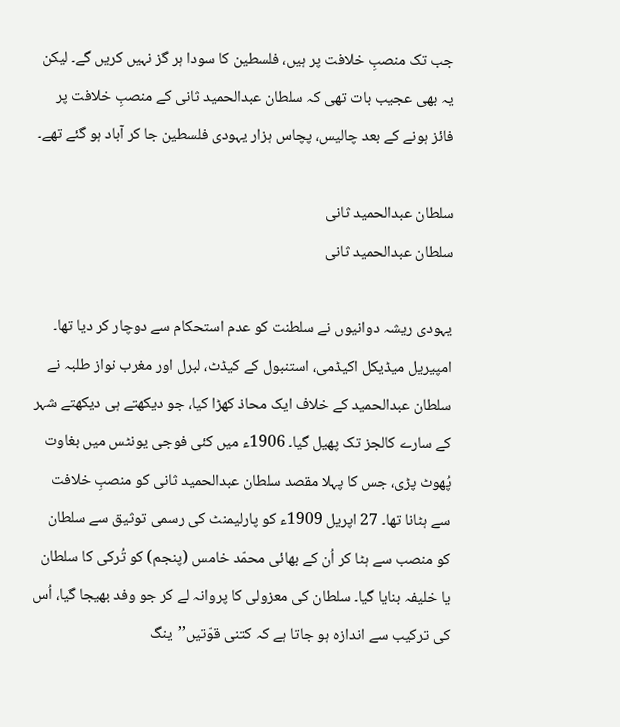جب تک منصبِ خلافت پر ہیں، فلسطین کا سودا ہر گز نہیں کریں گے۔ لیکن یہ بھی عجیب بات تھی کہ سلطان عبدالحمید ثانی کے منصبِ خلافت پر فائز ہونے کے بعد چالیس، پچاس ہزار یہودی فلسطین جا کر آباد ہو گئے تھے۔

سلطان عبدالحمید ثانی
سلطان عبدالحمید ثانی

یہودی ریشہ دوانیوں نے سلطنت کو عدم استحکام سے دوچار کر دیا تھا۔ امپیریل میڈیکل اکیڈمی، استنبول کے کیڈٹ، لبرل اور مغرب نواز طلبہ نے سلطان عبدالحمید کے خلاف ایک محاذ کھڑا کیا، جو دیکھتے ہی دیکھتے شہر کے سارے کالجز تک پھیل گیا۔ 1906ء میں کئی فوجی یونٹس میں بغاوت پُھوٹ پڑی، جس کا پہلا مقصد سلطان عبدالحمید ثانی کو منصبِ خلافت سے ہٹانا تھا۔ 27 اپریل 1909ء کو پارلیمنٹ کی رسمی توثیق سے سلطان کو منصب سے ہٹا کر اُن کے بھائی محمّد خامس (پنجم) کو تُرکی کا سلطان یا خلیفہ بنایا گیا۔ سلطان کی معزولی کا پروانہ لے کر جو وفد بھیجا گیا، اُس کی ترکیب سے اندازہ ہو جاتا ہے کہ کتنی قوّتیں’’ینگ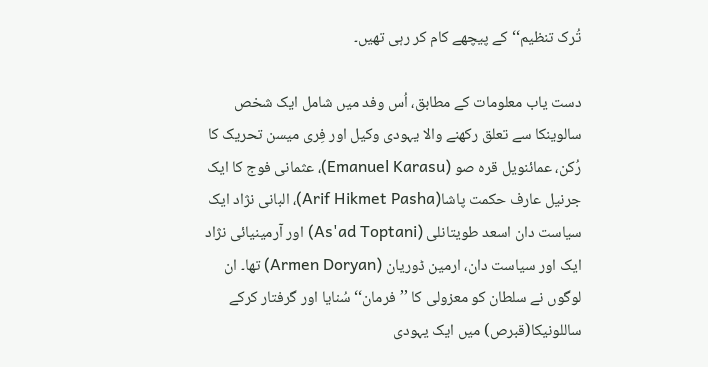تُرک تنظیم‘‘ کے پیچھے کام کر رہی تھیں۔

دست یاب معلومات کے مطابق، اُس وفد میں شامل ایک شخص سالوینکا سے تعلق رکھنے والا یہودی وکیل اور فِری میسن تحریک کا رُکن، عمائنویل قرہ صو (Emanuel Karasu)، عثمانی فوج کا ایک جرنیل عارف حکمت پاشا(Arif Hikmet Pasha)، البانی نژاد ایک سیاست دان اسعد طویتانلی (As'ad Toptani) اور آرمینیائی نژاد ایک اور سیاست دان، ارمین ڈوریان (Armen Doryan) تھا۔ ان لوگوں نے سلطان کو معزولی کا ’’فرمان‘‘ سُنایا اور گرفتار کرکے ساللونیکا(قبرص) میں ایک یہودی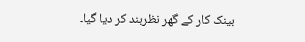بینک کار کے گھر نظربند کر دیا گیا۔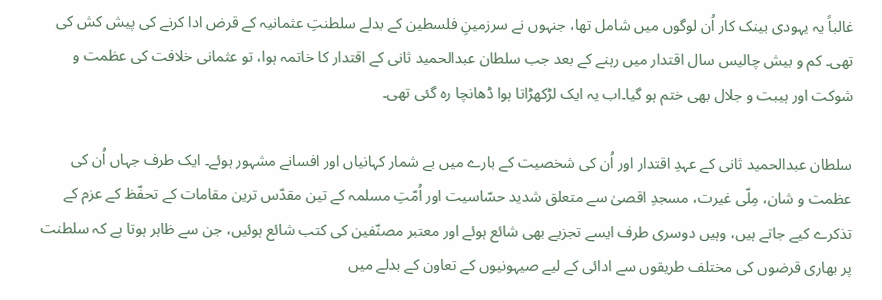غالباً یہ یہودی بینک کار اُن لوگوں میں شامل تھا، جنہوں نے سرزمینِ فلسطین کے بدلے سلطنتِ عثمانیہ کے قرض ادا کرنے کی پیش کش کی تھی۔ کم و بیش چالیس سال اقتدار میں رہنے کے بعد جب سلطان عبدالحمید ثانی کے اقتدار کا خاتمہ ہوا، تو عثمانی خلافت کی عظمت و شوکت اور ہیبت و جلال بھی ختم ہو گیا۔اب یہ ایک لڑکھڑاتا ہوا ڈھانچا رہ گئی تھی۔

سلطان عبدالحمید ثانی کے عہدِ اقتدار اور اُن کی شخصیت کے بارے میں بے شمار کہانیاں اور افسانے مشہور ہوئے۔ ایک طرف جہاں اُن کی عظمت و شان، مِلّی غیرت، مسجدِ اقصیٰ سے متعلق شدید حسّاسیت اور اُمّتِ مسلمہ کے تین مقدّس ترین مقامات کے تحفّظ کے عزم کے تذکرے کیے جاتے ہیں، وہیں دوسری طرف ایسے تجزیے بھی شائع ہوئے اور معتبر مصنّفین کی کتب شائع ہوئیں، جن سے ظاہر ہوتا ہے کہ سلطنت پر بھاری قرضوں کی مختلف طریقوں سے ادائی کے لیے صیہونیوں کے تعاون کے بدلے میں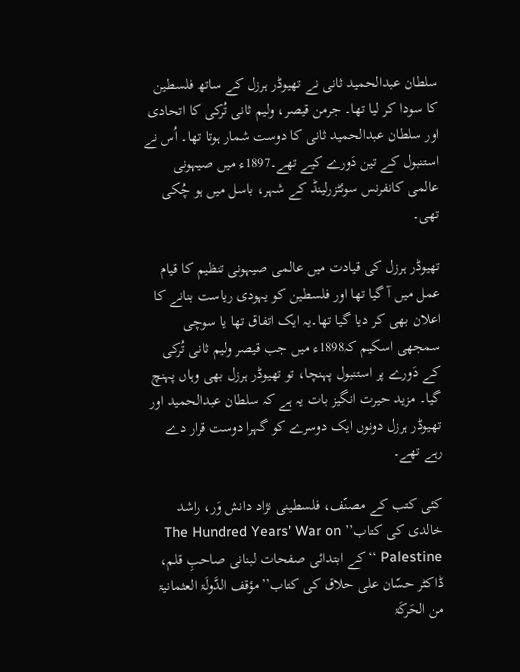سلطان عبدالحمید ثانی نے تھیوڈر ہرزل کے ساتھ فلسطین کا سودا کر لیا تھا۔ جرمن قیصر، ولیم ثانی تُرکی کا اتحادی اور سلطان عبدالحمید ثانی کا دوست شمار ہوتا تھا۔ اُس نے استنبول کے تین دَورے کیے تھے۔1897ء میں صیہونی عالمی کانفرنس سوئٹزرلینڈ کے شہر، باسل میں ہو چُکی تھی۔

تھیوڈر ہرزل کی قیادت میں عالمی صیہونی تنظیم کا قیام عمل میں آ گیا تھا اور فلسطین کو یہودی ریاست بنانے کا اعلان بھی کر دیا گیا تھا۔یہ ایک اتفاق تھا یا سوچی سمجھی اسکیم کہ1898ء میں جب قیصر ولیم ثانی تُرکی کے دَورے پر استنبول پہنچا، تو تھیوڈر ہرزل بھی وہاں پہنچ گیا۔ مزید حیرت انگیز بات یہ ہے کہ سلطان عبدالحمید اور تھیوڈر ہرزل دونوں ایک دوسرے کو گہرا دوست قرار دے رہے تھے۔

کئی کتب کے مصنّف، فلسطینی نژاد دانش وَر، راشد خالدی کی کتاب’’ The Hundred Years' War on Palestine ‘‘کے ابتدائی صفحات لبنانی صاحبِ قلم، ڈاکٹر حسّان علی حلاق کی کتاب’’مؤقف الدَّولَۃ العثمانیۃ من الحَرکَۃ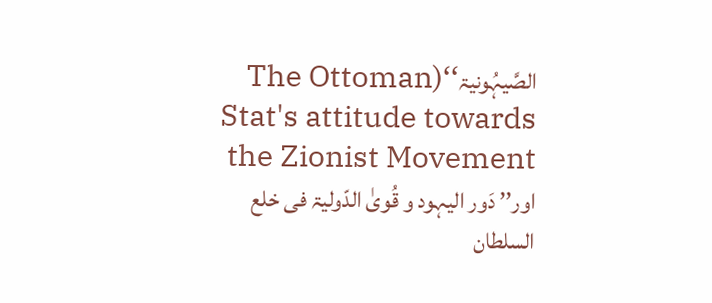الصَّیہُونیۃ‘‘(The Ottoman Stat's attitude towards the Zionist Movement اور’’ دَور الیہود و قُویٰ الدّولیۃ فی خلع السلطان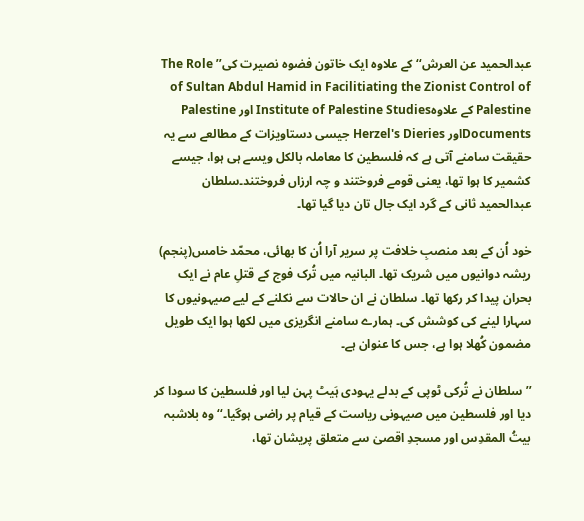عبدالحمید عن العرش‘‘ کے علاوہ ایک خاتون فضوہ نصیرت کی’’ The Role of Sultan Abdul Hamid in Facilitiating the Zionist Control of Palestine کے علاوہInstitute of Palestine Studies اور Palestine Documentsاور Herzel's Dieries جیسی دستاویزات کے مطالعے سے یہ حقیقت سامنے آتی ہے کہ فلسطین کا معاملہ بالکل ویسے ہی ہوا، جیسے کشمیر کا ہوا تھا، یعنی قومے فروختند و چہ ارزاں فروختند۔سلطان عبدالحمید ثانی کے گرد ایک جال تان دیا گیا تھا۔

خود اُن کے بعد منصبِ خلافت پر سریر آرا اُن کا بھائی، محمّد خامس(پنجم) ریشہ دوانیوں میں شریک تھا۔ البانیہ میں تُرک فوج کے قتلِ عام نے ایک بحران پیدا کر رکھا تھا۔ سلطان نے ان حالات سے نکلنے کے لیے صیہونیوں کا سہارا لینے کی کوشش کی۔ ہمارے سامنے انگریزی میں لکھا ہوا ایک طویل مضمون کُھلا ہوا ہے، جس کا عنوان ہے۔

’’سلطان نے تُرکی ٹوپی کے بدلے یہودی ہَیٹ پہن لیا اور فلسطین کا سودا کر دیا اور فلسطین میں صیہونی ریاست کے قیام پر راضی ہوگیا۔‘‘ وہ بلاشبہ بیتُ المقدِس اور مسجدِ اقصیٰ سے متعلق پریشان تھا،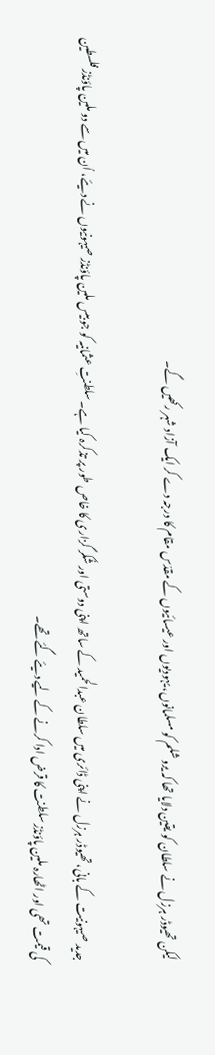لیکن تھیوڈر ہرزل نے سلطان کو یقین دلایا تھا کہ یروشلم کو مسلمانوں، یہودیوں اور عیسائیوں کے مقدّس مقام کا درجہ دے کر ایک آزاد شہر رکھیں گے۔

جدید صیہونیت کے بانی، تھیوڈر ہرزل نے اپنی ڈائری میں سلطان عبدالحمید کے ساتھ اپنی دوستی اور شُکر گزاری کا خاص طور پر تذکرہ کیا ہے۔ سلطنتِ عثمانیہ کو جو بیس ملین پاؤنڈز صیہونیوں نے دیئے، اُن میں سے دو ملین پاؤنڈز فلسطین کی قیمت تھی اور اٹھارہ ملین پاؤنڈز سلطنت کا قرض ادا کرنے کے لیے دیئے گئے تھے۔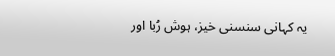یہ کہانی سنسنی خیز، ہوش رُبا اور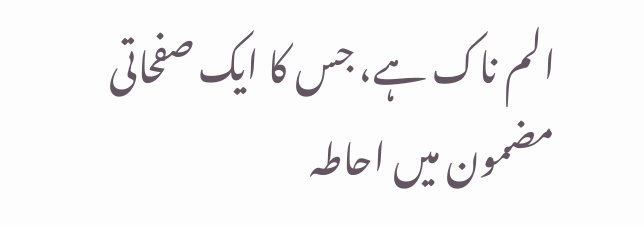الم ناک ہے، جس کا ایک صفحاتی مضمون میں احاطہ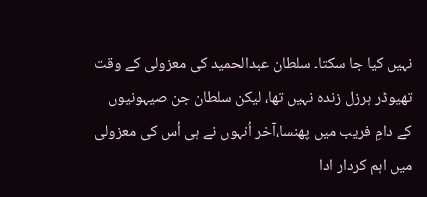نہیں کیا جا سکتا۔ سلطان عبدالحمید کی معزولی کے وقت تھیوڈر ہرزل زندہ نہیں تھا، لیکن سلطان جن صیہونیوں کے دامِ فریب میں پھنسا،آخر اُنہوں نے ہی اُس کی معزولی میں اہم کردار ادا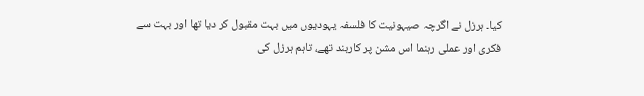کیا۔ ہرزل نے اگرچہ صیہونیت کا فلسفہ یہودیوں میں بہت مقبول کر دیا تھا اور بہت سے فکری اور عملی رہنما اس مشن پر کاربند تھے، تاہم ہرزل کی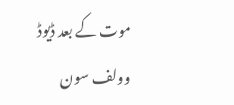موت کے بعد ڈیوڈ وولف سون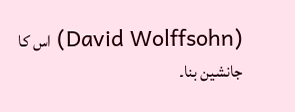(David Wolffsohn) اس کا جانشین بنا۔